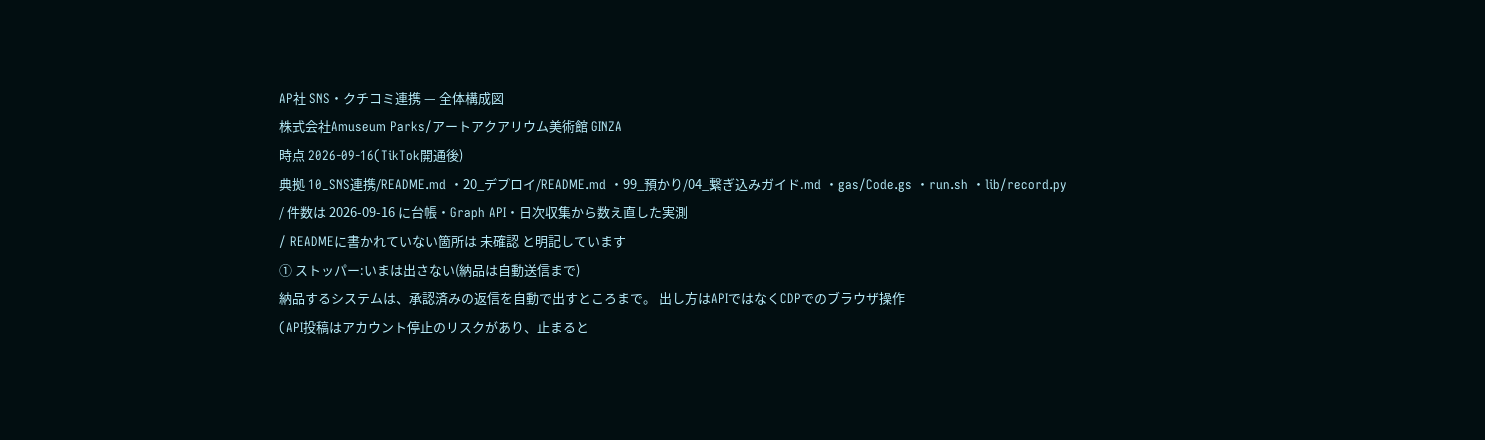AP社 SNS・クチコミ連携 — 全体構成図
株式会社Amuseum Parks/アートアクアリウム美術館 GINZA
時点 2026-09-16(TikTok開通後)
典拠 10_SNS連携/README.md ・20_デプロイ/README.md ・99_預かり/04_繋ぎ込みガイド.md ・gas/Code.gs ・run.sh ・lib/record.py / 件数は 2026-09-16 に台帳・Graph API・日次収集から数え直した実測
/ READMEに書かれていない箇所は 未確認 と明記しています
① ストッパー:いまは出さない(納品は自動送信まで)
納品するシステムは、承認済みの返信を自動で出すところまで。 出し方はAPIではなくCDPでのブラウザ操作
(API投稿はアカウント停止のリスクがあり、止まると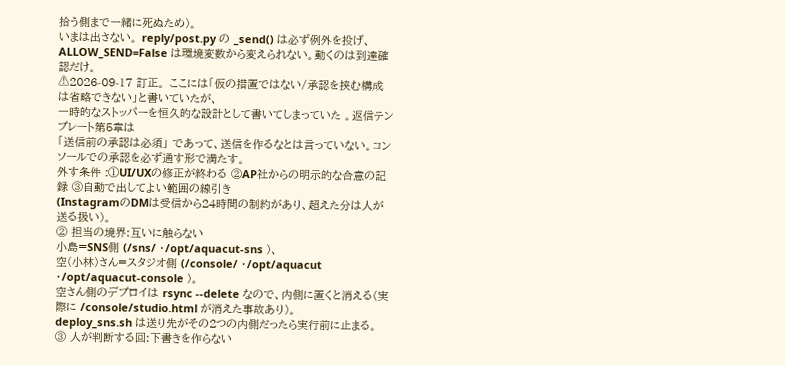拾う側まで一緒に死ぬため)。
いまは出さない。 reply/post.py の _send() は必ず例外を投げ、
ALLOW_SEND=False は環境変数から変えられない。動くのは到達確認だけ。
⚠2026-09-17 訂正。 ここには「仮の措置ではない/承認を挟む構成は省略できない」と書いていたが、
一時的なストッパーを恒久的な設計として書いてしまっていた 。返信テンプレート第5章は
「送信前の承認は必須」 であって、送信を作るなとは言っていない。コンソールでの承認を必ず通す形で満たす。
外す条件 :①UI/UXの修正が終わる ②AP社からの明示的な合意の記録 ③自動で出してよい範囲の線引き
(InstagramのDMは受信から24時間の制約があり、超えた分は人が送る扱い)。
② 担当の境界:互いに触らない
小島=SNS側 (/sns/ ・/opt/aquacut-sns )、
空(小林)さん=スタジオ側 (/console/ ・/opt/aquacut ・/opt/aquacut-console )。
空さん側のデプロイは rsync --delete なので、内側に置くと消える(実際に /console/studio.html が消えた事故あり)。
deploy_sns.sh は送り先がその2つの内側だったら実行前に止まる。
③ 人が判断する回:下書きを作らない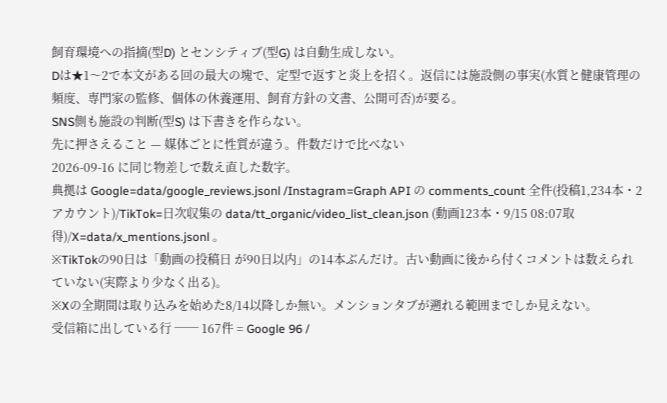飼育環境への指摘(型D) とセンシティブ(型G) は自動生成しない。
Dは★1〜2で本文がある回の最大の塊で、定型で返すと炎上を招く。返信には施設側の事実(水質と健康管理の頻度、専門家の監修、個体の休養運用、飼育方針の文書、公開可否)が要る。
SNS側も施設の判断(型S) は下書きを作らない。
先に押さえること — 媒体ごとに性質が違う。件数だけで比べない
2026-09-16 に同じ物差しで数え直した数字。
典拠は Google=data/google_reviews.jsonl /Instagram=Graph API の comments_count 全件(投稿1,234本・2アカウント)/TikTok=日次収集の data/tt_organic/video_list_clean.json (動画123本・9/15 08:07取得)/X=data/x_mentions.jsonl 。
※TikTokの90日は「動画の投稿日 が90日以内」の14本ぶんだけ。古い動画に後から付くコメントは数えられていない(実際より少なく出る)。
※Xの全期間は取り込みを始めた8/14以降しか無い。メンションタブが遡れる範囲までしか見えない。
受信箱に出している行 ── 167件 = Google 96 /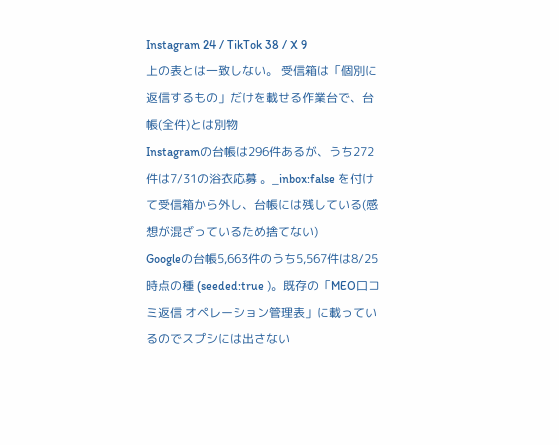Instagram 24 / TikTok 38 / X 9
上の表とは一致しない。 受信箱は「個別に返信するもの」だけを載せる作業台で、台帳(全件)とは別物
Instagramの台帳は296件あるが、うち272件は7/31の浴衣応募 。_inbox:false を付けて受信箱から外し、台帳には残している(感想が混ざっているため捨てない)
Googleの台帳5,663件のうち5,567件は8/25時点の種 (seeded:true )。既存の「MEO口コミ返信 オペレーション管理表」に載っているのでスプシには出さない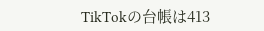TikTokの台帳は413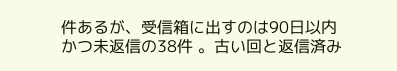件あるが、受信箱に出すのは90日以内かつ未返信の38件 。古い回と返信済み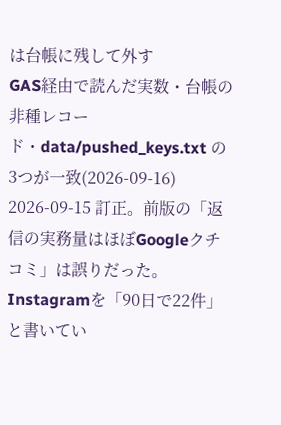は台帳に残して外す
GAS経由で読んだ実数・台帳の非種レコード・data/pushed_keys.txt の3つが一致(2026-09-16)
2026-09-15 訂正。前版の「返信の実務量はほぼGoogleクチコミ」は誤りだった。
Instagramを「90日で22件」と書いてい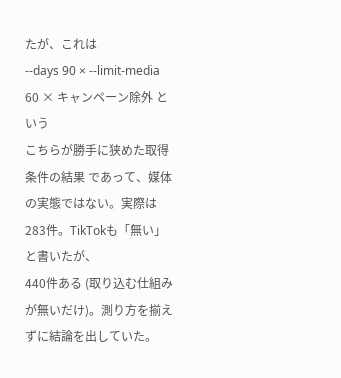たが、これは
--days 90 × --limit-media 60 × キャンペーン除外 という
こちらが勝手に狭めた取得条件の結果 であって、媒体の実態ではない。実際は283件。TikTokも「無い」と書いたが、
440件ある (取り込む仕組みが無いだけ)。測り方を揃えずに結論を出していた。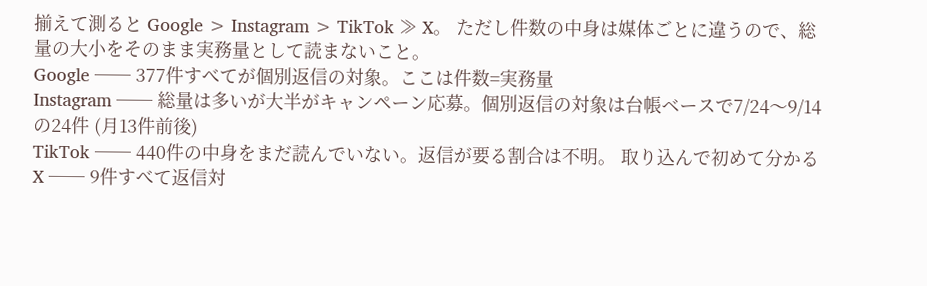揃えて測ると Google > Instagram > TikTok ≫ X。 ただし件数の中身は媒体ごとに違うので、総量の大小をそのまま実務量として読まないこと。
Google ── 377件すべてが個別返信の対象。ここは件数=実務量
Instagram ── 総量は多いが大半がキャンペーン応募。個別返信の対象は台帳ベースで7/24〜9/14の24件 (月13件前後)
TikTok ── 440件の中身をまだ読んでいない。返信が要る割合は不明。 取り込んで初めて分かる
X ── 9件すべて返信対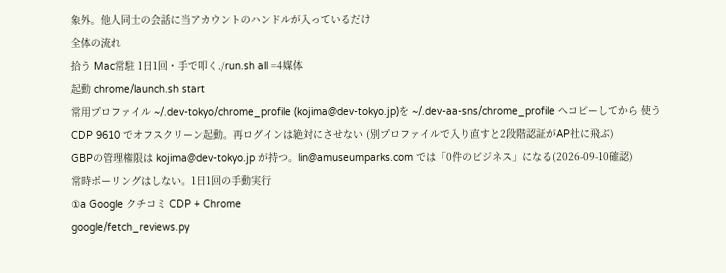象外。他人同士の会話に当アカウントのハンドルが入っているだけ
全体の流れ
拾う Mac常駐 1日1回・手で叩く./run.sh all =4媒体
起動 chrome/launch.sh start
常用プロファイル ~/.dev-tokyo/chrome_profile (kojima@dev-tokyo.jp)を ~/.dev-aa-sns/chrome_profile へコピーしてから 使う
CDP 9610 でオフスクリーン起動。再ログインは絶対にさせない (別プロファイルで入り直すと2段階認証がAP社に飛ぶ)
GBPの管理権限は kojima@dev-tokyo.jp が持つ。lin@amuseumparks.com では「0件のビジネス」になる(2026-09-10確認)
常時ポーリングはしない。1日1回の手動実行
①a Google クチコミ CDP + Chrome
google/fetch_reviews.py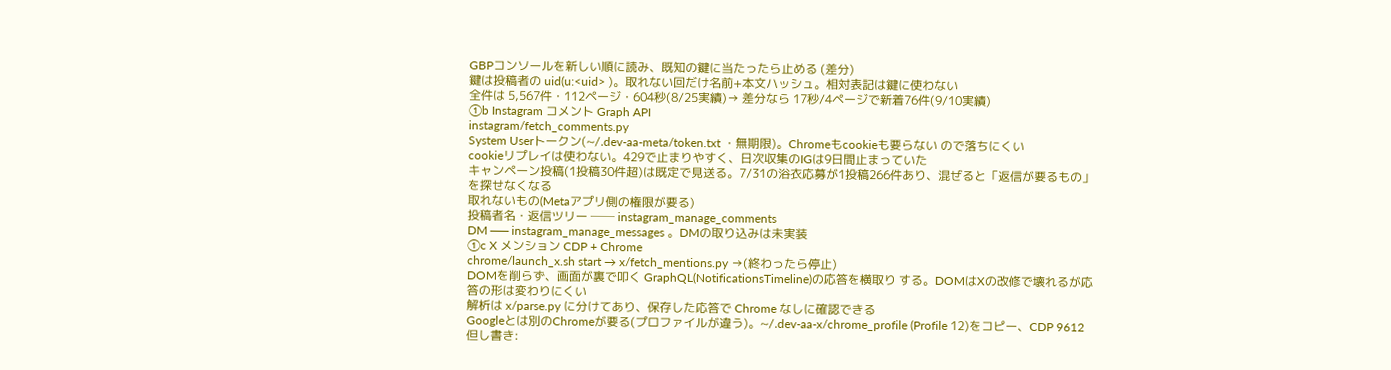GBPコンソールを新しい順に読み、既知の鍵に当たったら止める (差分)
鍵は投稿者の uid(u:<uid> )。取れない回だけ名前+本文ハッシュ。相対表記は鍵に使わない
全件は 5,567件・112ページ・604秒(8/25実績)→ 差分なら 17秒/4ページで新着76件(9/10実績)
①b Instagram コメント Graph API
instagram/fetch_comments.py
System Userトークン(~/.dev-aa-meta/token.txt ・無期限)。Chromeもcookieも要らない ので落ちにくい
cookieリプレイは使わない。429で止まりやすく、日次収集のIGは9日間止まっていた
キャンペーン投稿(1投稿30件超)は既定で見送る。7/31の浴衣応募が1投稿266件あり、混ぜると「返信が要るもの」を探せなくなる
取れないもの(Metaアプリ側の権限が要る)
投稿者名・返信ツリー ── instagram_manage_comments
DM ── instagram_manage_messages 。DMの取り込みは未実装
①c X メンション CDP + Chrome
chrome/launch_x.sh start → x/fetch_mentions.py →(終わったら停止)
DOMを削らず、画面が裏で叩く GraphQL(NotificationsTimeline)の応答を横取り する。DOMはXの改修で壊れるが応答の形は変わりにくい
解析は x/parse.py に分けてあり、保存した応答で Chrome なしに確認できる
Googleとは別のChromeが要る(プロファイルが違う)。~/.dev-aa-x/chrome_profile (Profile 12)をコピー、CDP 9612
但し書き: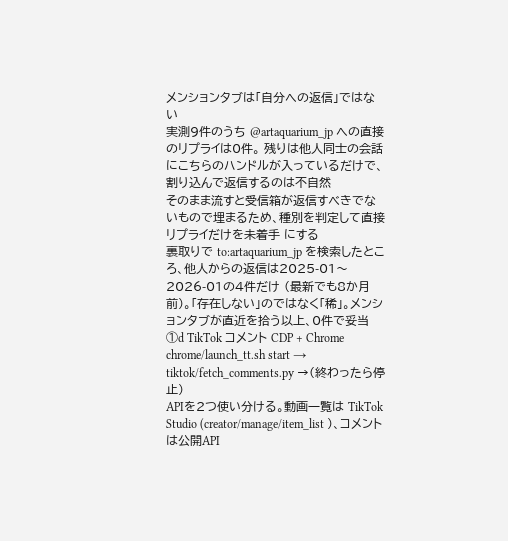メンションタブは「自分への返信」ではない
実測9件のうち @artaquarium_jp への直接のリプライは0件。 残りは他人同士の会話にこちらのハンドルが入っているだけで、割り込んで返信するのは不自然
そのまま流すと受信箱が返信すべきでないもので埋まるため、種別を判定して直接リプライだけを未着手 にする
裏取りで to:artaquarium_jp を検索したところ、他人からの返信は2025-01〜2026-01の4件だけ (最新でも8か月前)。「存在しない」のではなく「稀」。メンションタブが直近を拾う以上、0件で妥当
①d TikTok コメント CDP + Chrome
chrome/launch_tt.sh start → tiktok/fetch_comments.py →(終わったら停止)
APIを2つ使い分ける。動画一覧は TikTok Studio (creator/manage/item_list )、コメントは公開API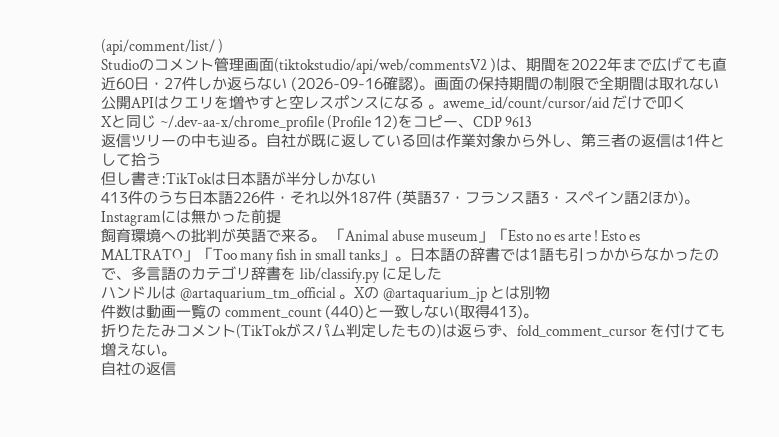(api/comment/list/ )
Studioのコメント管理画面(tiktokstudio/api/web/commentsV2 )は、期間を2022年まで広げても直近60日・27件しか返らない (2026-09-16確認)。画面の保持期間の制限で全期間は取れない
公開APIはクエリを増やすと空レスポンスになる 。aweme_id/count/cursor/aid だけで叩く
Xと同じ ~/.dev-aa-x/chrome_profile (Profile 12)をコピー、CDP 9613
返信ツリーの中も辿る。自社が既に返している回は作業対象から外し、第三者の返信は1件として拾う
但し書き:TikTokは日本語が半分しかない
413件のうち日本語226件・それ以外187件 (英語37・フランス語3・スペイン語2ほか)。Instagramには無かった前提
飼育環境への批判が英語で来る。 「Animal abuse museum」「Esto no es arte ! Esto es MALTRATO」「Too many fish in small tanks」。日本語の辞書では1語も引っかからなかったので、多言語のカテゴリ辞書を lib/classify.py に足した
ハンドルは @artaquarium_tm_official 。Xの @artaquarium_jp とは別物
件数は動画一覧の comment_count (440)と一致しない(取得413)。
折りたたみコメント(TikTokがスパム判定したもの)は返らず、fold_comment_cursor を付けても増えない。
自社の返信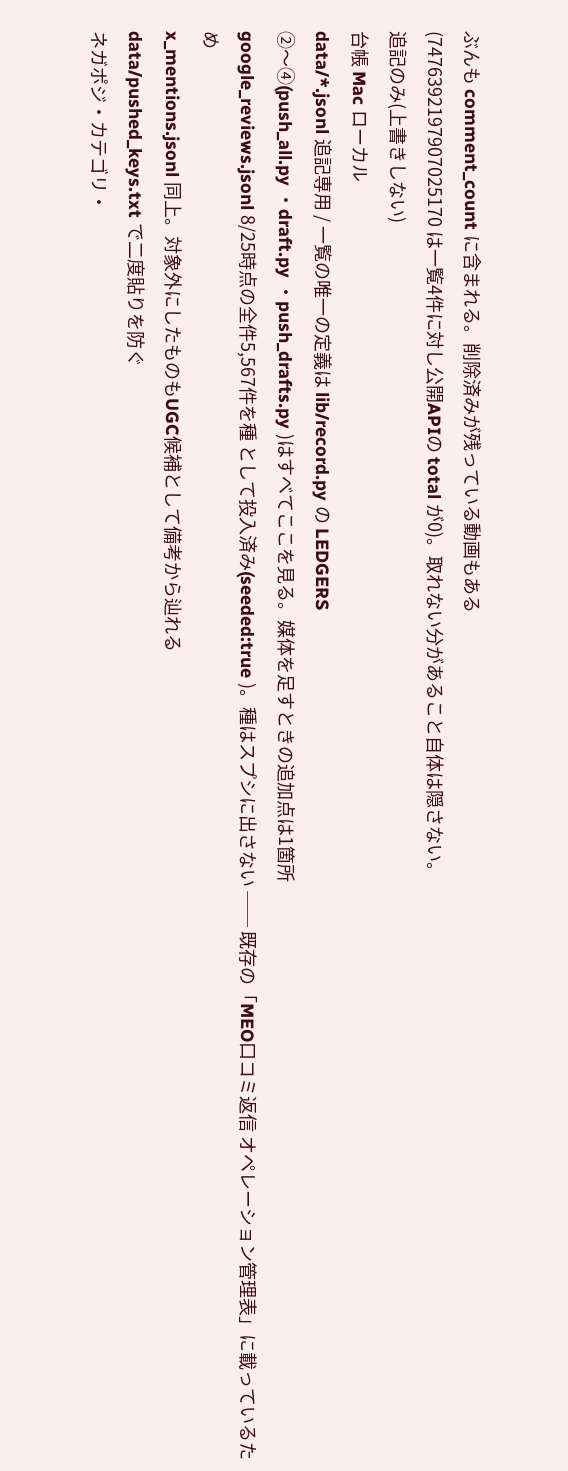ぶんも comment_count に含まれる。削除済みが残っている動画もある
(7476392197907025170 は一覧4件に対し公開APIの total が0)。取れない分があること自体は隠さない。
追記のみ(上書きしない)
台帳 Mac ローカル
data/*.jsonl 追記専用 / 一覧の唯一の定義は lib/record.py の LEDGERS
②〜④(push_all.py ・draft.py ・push_drafts.py )はすべてここを見る。媒体を足すときの追加点は1箇所
google_reviews.jsonl 8/25時点の全件5,567件を種 として投入済み(seeded:true )。種はスプシに出さない ── 既存の「MEO口コミ返信 オペレーション管理表」に載っているため
x_mentions.jsonl 同上。対象外にしたものもUGC候補として備考から辿れる
data/pushed_keys.txt で二度貼りを防ぐ
ネガポジ・カテゴリ・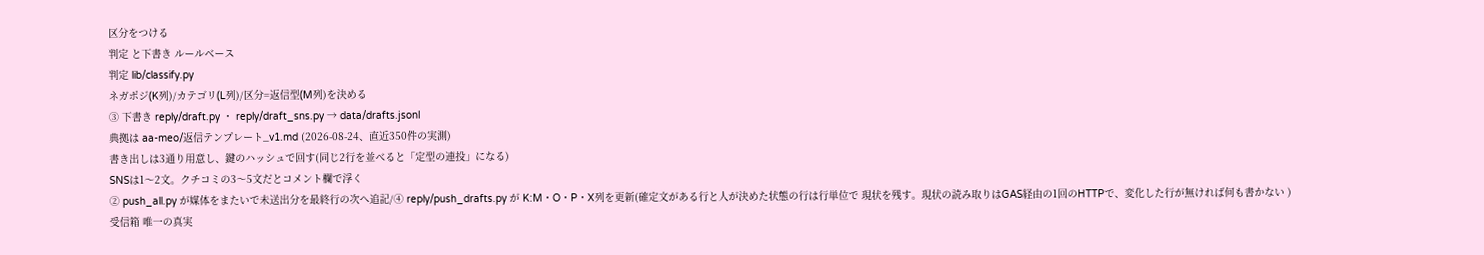区分をつける
判定 と下書き ルールベース
判定 lib/classify.py
ネガポジ(K列)/カテゴリ(L列)/区分=返信型(M列)を決める
③ 下書き reply/draft.py ・ reply/draft_sns.py → data/drafts.jsonl
典拠は aa-meo/返信テンプレート_v1.md (2026-08-24、直近350件の実測)
書き出しは3通り用意し、鍵のハッシュで回す(同じ2行を並べると「定型の連投」になる)
SNSは1〜2文。クチコミの3〜5文だとコメント欄で浮く
② push_all.py が媒体をまたいで未送出分を最終行の次へ追記/④ reply/push_drafts.py が K:M・O・P・X列を更新(確定文がある行と人が決めた状態の行は行単位で 現状を残す。現状の読み取りはGAS経由の1回のHTTPで、変化した行が無ければ何も書かない )
受信箱 唯一の真実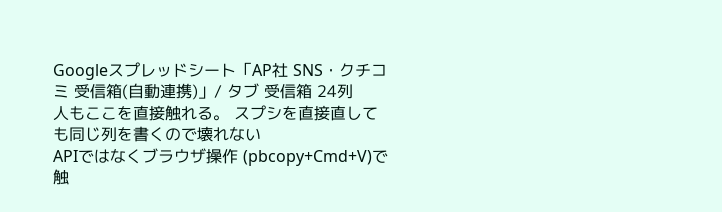Googleスプレッドシート「AP社 SNS・クチコミ 受信箱(自動連携)」/ タブ 受信箱 24列
人もここを直接触れる。 スプシを直接直しても同じ列を書くので壊れない
APIではなくブラウザ操作 (pbcopy+Cmd+V)で触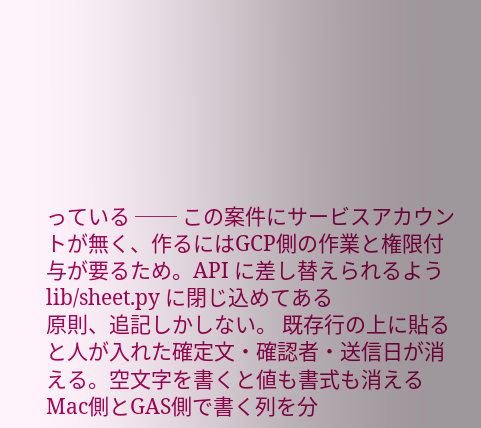っている ── この案件にサービスアカウントが無く、作るにはGCP側の作業と権限付与が要るため。API に差し替えられるよう lib/sheet.py に閉じ込めてある
原則、追記しかしない。 既存行の上に貼ると人が入れた確定文・確認者・送信日が消える。空文字を書くと値も書式も消える
Mac側とGAS側で書く列を分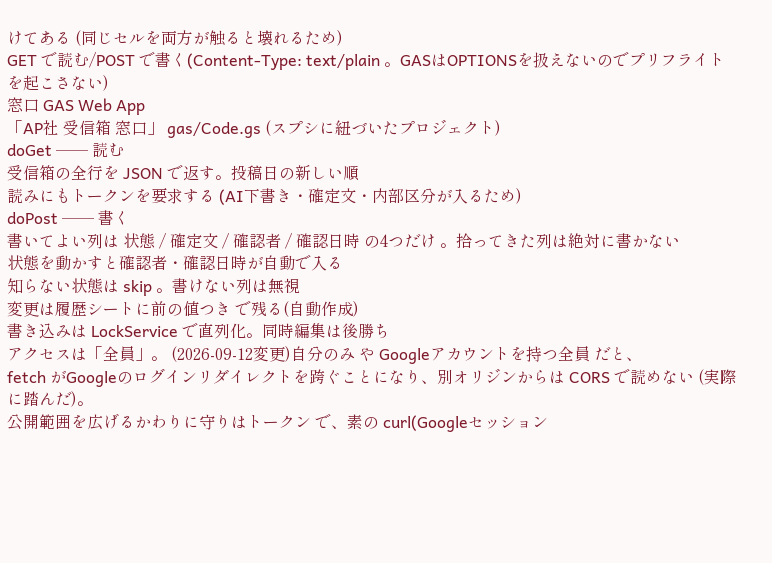けてある (同じセルを両方が触ると壊れるため)
GET で読む/POST で書く(Content-Type: text/plain 。GASはOPTIONSを扱えないのでプリフライトを起こさない)
窓口 GAS Web App
「AP社 受信箱 窓口」 gas/Code.gs (スプシに紐づいたプロジェクト)
doGet ── 読む
受信箱の全行を JSON で返す。投稿日の新しい順
読みにもトークンを要求する (AI下書き・確定文・内部区分が入るため)
doPost ── 書く
書いてよい列は 状態 / 確定文 / 確認者 / 確認日時 の4つだけ 。拾ってきた列は絶対に書かない
状態を動かすと確認者・確認日時が自動で入る
知らない状態は skip 。書けない列は無視
変更は履歴シートに前の値つき で残る(自動作成)
書き込みは LockService で直列化。同時編集は後勝ち
アクセスは「全員」。 (2026-09-12変更)自分のみ や Googleアカウントを持つ全員 だと、
fetch がGoogleのログインリダイレクトを跨ぐことになり、別オリジンからは CORS で読めない (実際に踏んだ)。
公開範囲を広げるかわりに守りはトークン で、素の curl(Googleセッション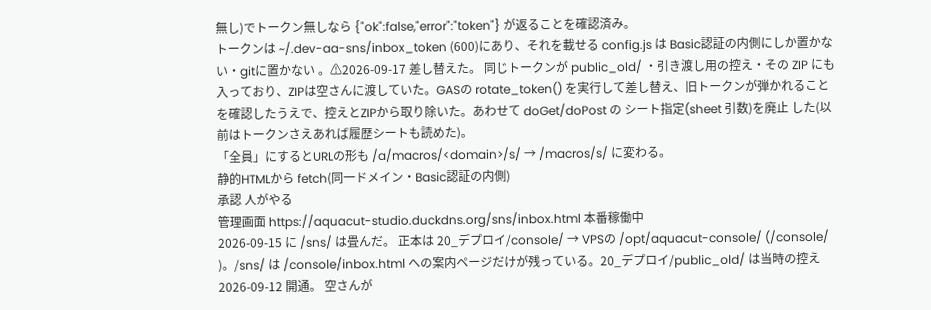無し)でトークン無しなら {"ok":false,"error":"token"} が返ることを確認済み。
トークンは ~/.dev-aa-sns/inbox_token (600)にあり、それを載せる config.js は Basic認証の内側にしか置かない・gitに置かない 。⚠2026-09-17 差し替えた。 同じトークンが public_old/ ・引き渡し用の控え・その ZIP にも入っており、ZIPは空さんに渡していた。GASの rotate_token() を実行して差し替え、旧トークンが弾かれることを確認したうえで、控えとZIPから取り除いた。あわせて doGet/doPost の シート指定(sheet 引数)を廃止 した(以前はトークンさえあれば履歴シートも読めた)。
「全員」にするとURLの形も /a/macros/<domain>/s/ → /macros/s/ に変わる。
静的HTMLから fetch(同一ドメイン・Basic認証の内側)
承認 人がやる
管理画面 https://aquacut-studio.duckdns.org/sns/inbox.html 本番稼働中
2026-09-15 に /sns/ は畳んだ。 正本は 20_デプロイ/console/ → VPSの /opt/aquacut-console/ (/console/ )。/sns/ は /console/inbox.html への案内ページだけが残っている。20_デプロイ/public_old/ は当時の控え
2026-09-12 開通。 空さんが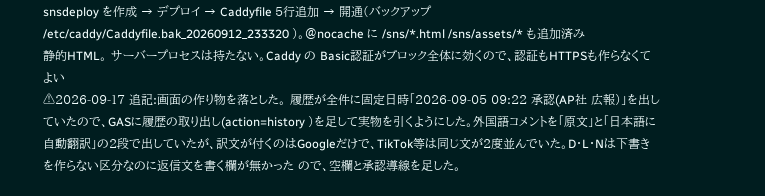snsdeploy を作成 → デプロイ → Caddyfile 5行追加 → 開通(バックアップ /etc/caddy/Caddyfile.bak_20260912_233320 )。@nocache に /sns/*.html /sns/assets/* も追加済み
静的HTML。 サーバープロセスは持たない。Caddy の Basic認証がブロック全体に効くので、認証もHTTPSも作らなくてよい
⚠2026-09-17 追記:画面の作り物を落とした。 履歴が全件に固定日時「2026-09-05 09:22 承認(AP社 広報)」を出していたので、GASに履歴の取り出し(action=history )を足して実物を引くようにした。外国語コメントを「原文」と「日本語に自動翻訳」の2段で出していたが、訳文が付くのはGoogleだけで、TikTok等は同じ文が2度並んでいた。D・L・Nは下書きを作らない区分なのに返信文を書く欄が無かった ので、空欄と承認導線を足した。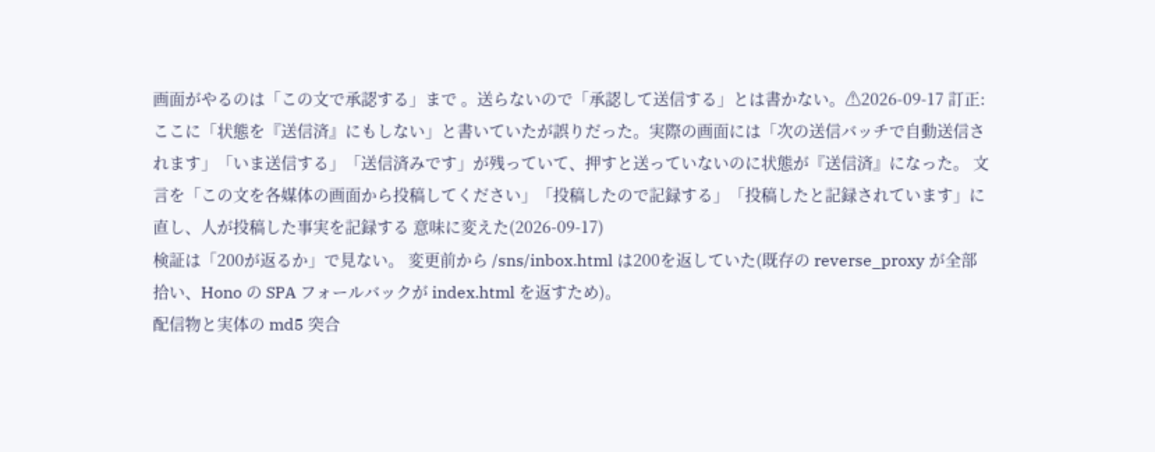画面がやるのは「この文で承認する」まで 。送らないので「承認して送信する」とは書かない。⚠2026-09-17 訂正: ここに「状態を『送信済』にもしない」と書いていたが誤りだった。実際の画面には「次の送信バッチで自動送信されます」「いま送信する」「送信済みです」が残っていて、押すと送っていないのに状態が『送信済』になった。 文言を「この文を各媒体の画面から投稿してください」「投稿したので記録する」「投稿したと記録されています」に直し、人が投稿した事実を記録する 意味に変えた(2026-09-17)
検証は「200が返るか」で見ない。 変更前から /sns/inbox.html は200を返していた(既存の reverse_proxy が全部拾い、Hono の SPA フォールバックが index.html を返すため)。
配信物と実体の md5 突合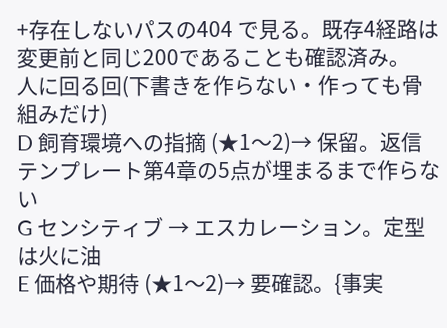+存在しないパスの404 で見る。既存4経路は変更前と同じ200であることも確認済み。
人に回る回(下書きを作らない・作っても骨組みだけ)
D 飼育環境への指摘 (★1〜2)→ 保留。返信テンプレート第4章の5点が埋まるまで作らない
G センシティブ → エスカレーション。定型は火に油
E 価格や期待 (★1〜2)→ 要確認。{事実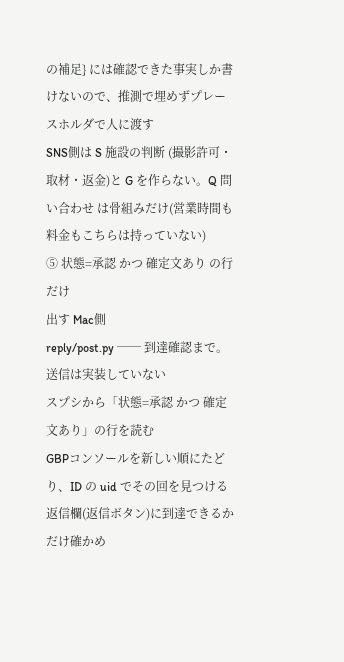の補足} には確認できた事実しか書けないので、推測で埋めずプレースホルダで人に渡す
SNS側は S 施設の判断 (撮影許可・取材・返金)と G を作らない。Q 問い合わせ は骨組みだけ(営業時間も料金もこちらは持っていない)
⑤ 状態=承認 かつ 確定文あり の行だけ
出す Mac側
reply/post.py ── 到達確認まで。送信は実装していない
スプシから「状態=承認 かつ 確定文あり」の行を読む
GBPコンソールを新しい順にたどり、ID の uid でその回を見つける
返信欄(返信ボタン)に到達できるかだけ確かめ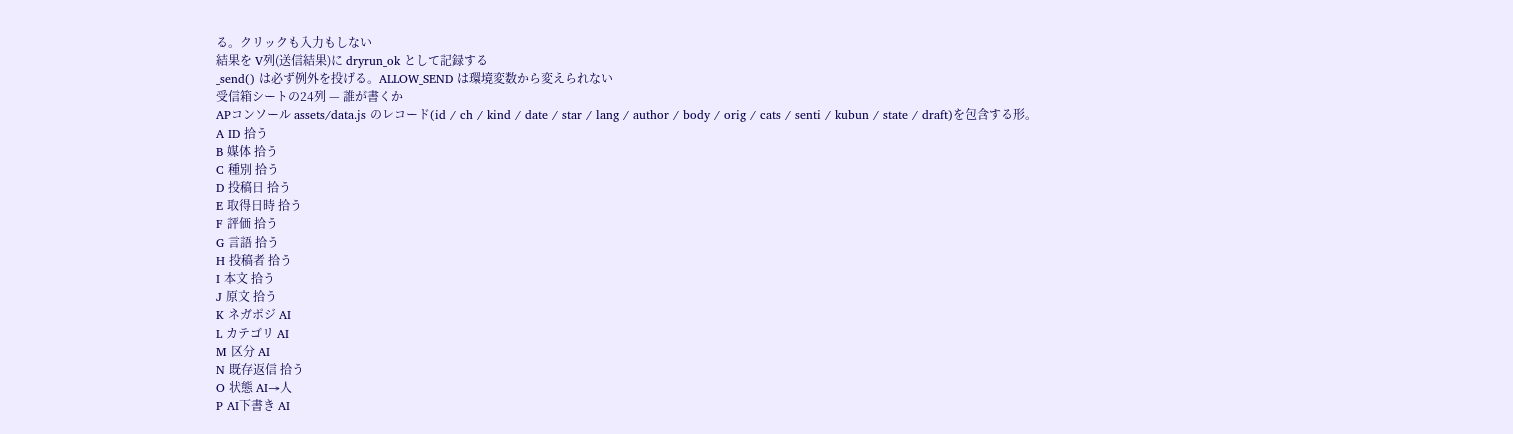る。クリックも入力もしない
結果を V列(送信結果)に dryrun_ok として記録する
_send() は必ず例外を投げる。ALLOW_SEND は環境変数から変えられない
受信箱シートの24列 — 誰が書くか
APコンソール assets/data.js のレコード(id / ch / kind / date / star / lang / author / body / orig / cats / senti / kubun / state / draft)を包含する形。
A ID 拾う
B 媒体 拾う
C 種別 拾う
D 投稿日 拾う
E 取得日時 拾う
F 評価 拾う
G 言語 拾う
H 投稿者 拾う
I 本文 拾う
J 原文 拾う
K ネガポジ AI
L カテゴリ AI
M 区分 AI
N 既存返信 拾う
O 状態 AI→人
P AI下書き AI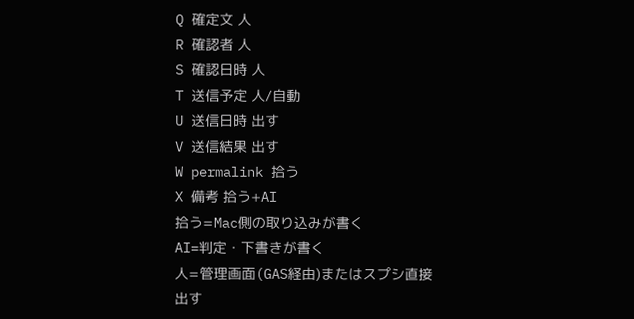Q 確定文 人
R 確認者 人
S 確認日時 人
T 送信予定 人/自動
U 送信日時 出す
V 送信結果 出す
W permalink 拾う
X 備考 拾う+AI
拾う=Mac側の取り込みが書く
AI=判定・下書きが書く
人=管理画面(GAS経由)またはスプシ直接
出す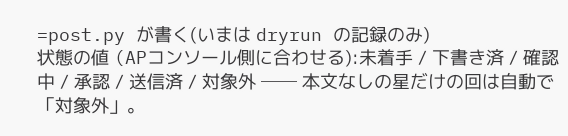=post.py が書く(いまは dryrun の記録のみ)
状態の値 (APコンソール側に合わせる):未着手 / 下書き済 / 確認中 / 承認 / 送信済 / 対象外 ── 本文なしの星だけの回は自動で「対象外」。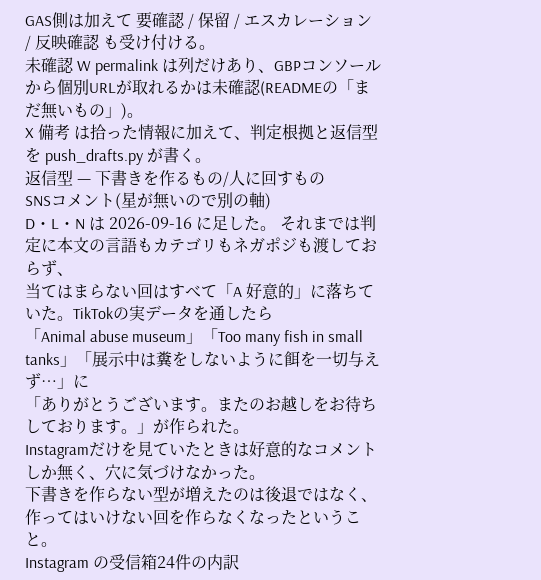GAS側は加えて 要確認 / 保留 / エスカレーション / 反映確認 も受け付ける。
未確認 W permalink は列だけあり、GBPコンソールから個別URLが取れるかは未確認(READMEの「まだ無いもの」)。
X 備考 は拾った情報に加えて、判定根拠と返信型を push_drafts.py が書く。
返信型 — 下書きを作るもの/人に回すもの
SNSコメント(星が無いので別の軸)
D・L・N は 2026-09-16 に足した。 それまでは判定に本文の言語もカテゴリもネガポジも渡しておらず、
当てはまらない回はすべて「A 好意的」に落ちていた。TikTokの実データを通したら
「Animal abuse museum」「Too many fish in small tanks」「展示中は糞をしないように餌を一切与えず…」に
「ありがとうございます。またのお越しをお待ちしております。」が作られた。
Instagramだけを見ていたときは好意的なコメントしか無く、穴に気づけなかった。
下書きを作らない型が増えたのは後退ではなく、作ってはいけない回を作らなくなったということ。
Instagram の受信箱24件の内訳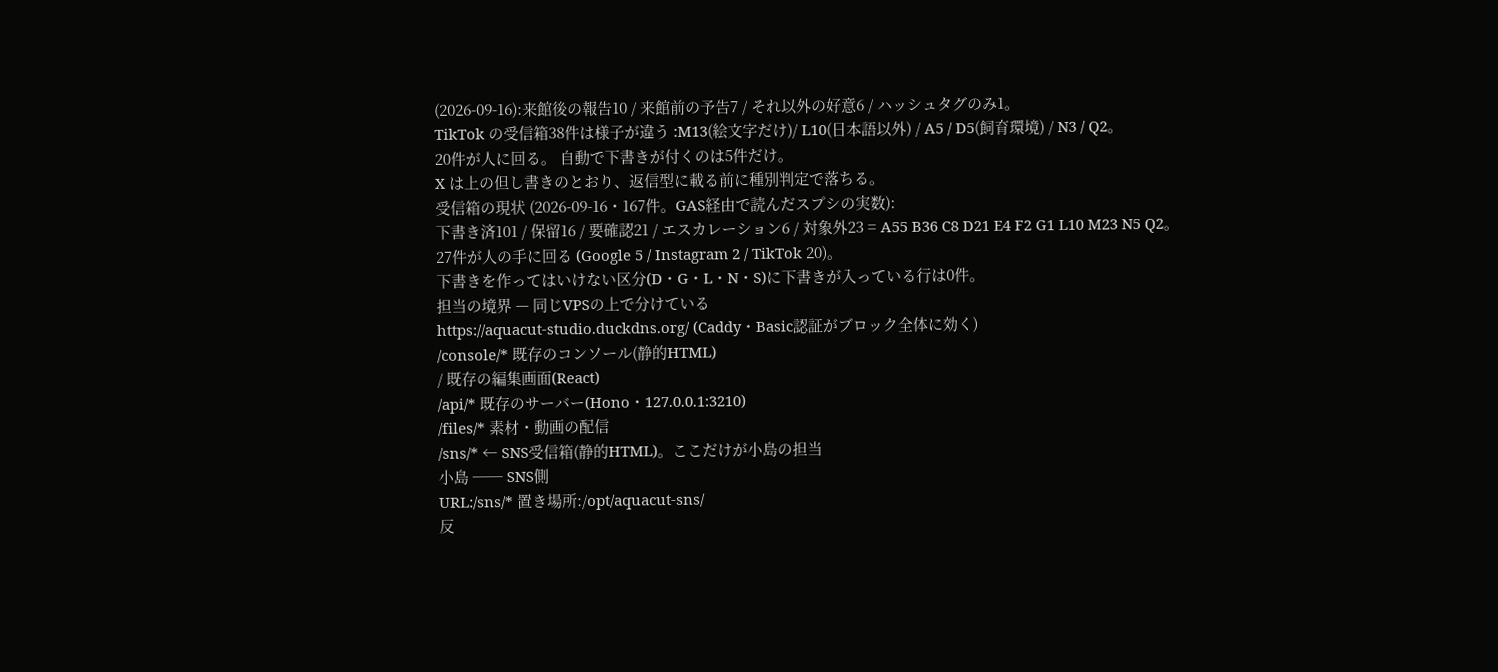(2026-09-16):来館後の報告10 / 来館前の予告7 / それ以外の好意6 / ハッシュタグのみ1。
TikTok の受信箱38件は様子が違う :M13(絵文字だけ)/ L10(日本語以外) / A5 / D5(飼育環境) / N3 / Q2。
20件が人に回る。 自動で下書きが付くのは5件だけ。
X は上の但し書きのとおり、返信型に載る前に種別判定で落ちる。
受信箱の現状 (2026-09-16・167件。GAS経由で読んだスプシの実数):
下書き済101 / 保留16 / 要確認21 / エスカレーション6 / 対象外23 = A55 B36 C8 D21 E4 F2 G1 L10 M23 N5 Q2。
27件が人の手に回る (Google 5 / Instagram 2 / TikTok 20)。
下書きを作ってはいけない区分(D・G・L・N・S)に下書きが入っている行は0件。
担当の境界 — 同じVPSの上で分けている
https://aquacut-studio.duckdns.org/ (Caddy・Basic認証がブロック全体に効く)
/console/* 既存のコンソール(静的HTML)
/ 既存の編集画面(React)
/api/* 既存のサーバー(Hono・127.0.0.1:3210)
/files/* 素材・動画の配信
/sns/* ← SNS受信箱(静的HTML)。ここだけが小島の担当
小島 ── SNS側
URL:/sns/* 置き場所:/opt/aquacut-sns/
反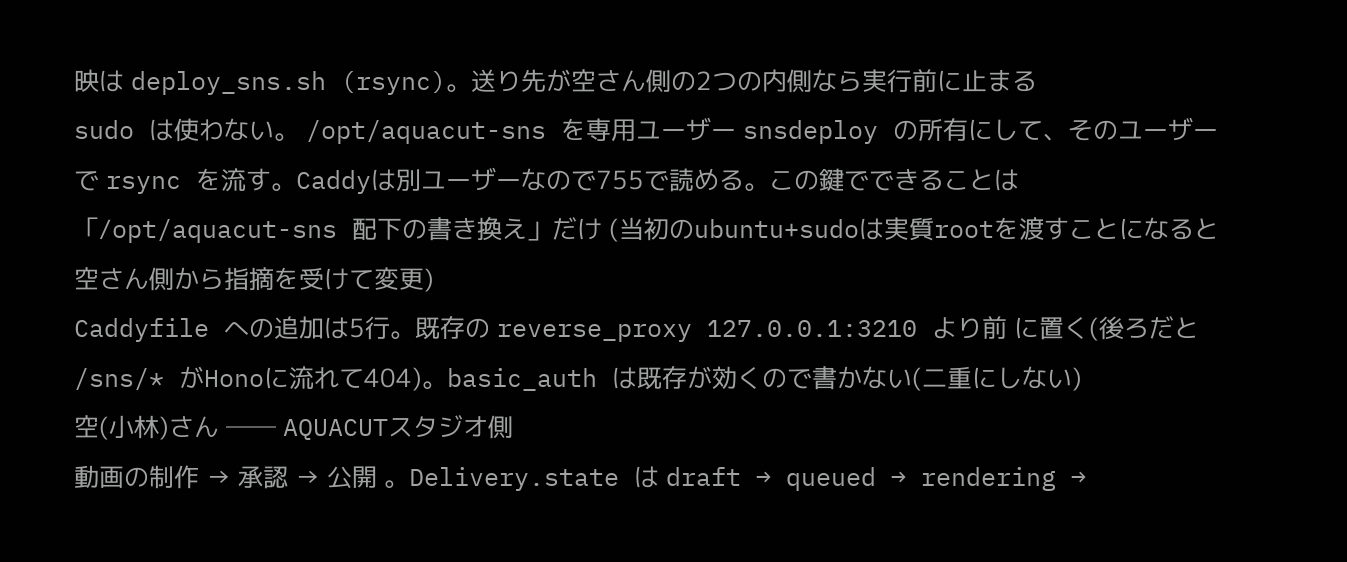映は deploy_sns.sh (rsync)。送り先が空さん側の2つの内側なら実行前に止まる
sudo は使わない。 /opt/aquacut-sns を専用ユーザー snsdeploy の所有にして、そのユーザーで rsync を流す。Caddyは別ユーザーなので755で読める。この鍵でできることは「/opt/aquacut-sns 配下の書き換え」だけ (当初のubuntu+sudoは実質rootを渡すことになると空さん側から指摘を受けて変更)
Caddyfile への追加は5行。既存の reverse_proxy 127.0.0.1:3210 より前 に置く(後ろだと /sns/* がHonoに流れて404)。basic_auth は既存が効くので書かない(二重にしない)
空(小林)さん ── AQUACUTスタジオ側
動画の制作 → 承認 → 公開 。Delivery.state は draft → queued → rendering →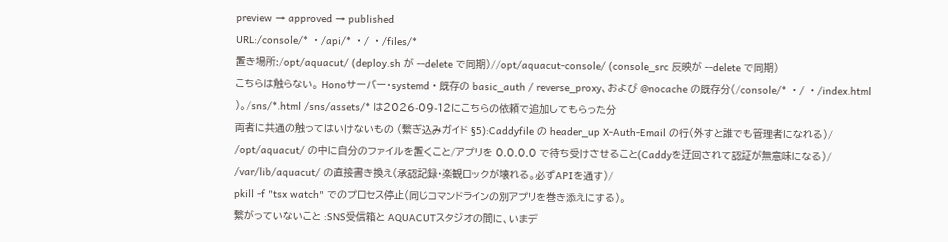preview → approved → published
URL:/console/* ・/api/* ・/ ・/files/*
置き場所:/opt/aquacut/ (deploy.sh が --delete で同期)//opt/aquacut-console/ (console_src 反映が --delete で同期)
こちらは触らない。 Honoサーバー・systemd・既存の basic_auth / reverse_proxy、および @nocache の既存分(/console/* ・/ ・/index.html )。/sns/*.html /sns/assets/* は2026-09-12にこちらの依頼で追加してもらった分
両者に共通の触ってはいけないもの (繋ぎ込みガイド §5):Caddyfile の header_up X-Auth-Email の行(外すと誰でも管理者になれる)/
/opt/aquacut/ の中に自分のファイルを置くこと/アプリを 0.0.0.0 で待ち受けさせること(Caddyを迂回されて認証が無意味になる)/
/var/lib/aquacut/ の直接書き換え(承認記録・楽観ロックが壊れる。必ずAPIを通す)/
pkill -f "tsx watch" でのプロセス停止(同じコマンドラインの別アプリを巻き添えにする)。
繋がっていないこと :SNS受信箱と AQUACUTスタジオの間に、いまデ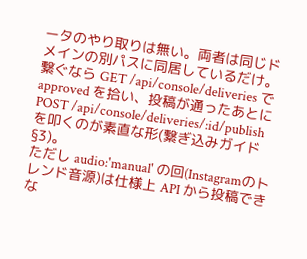ータのやり取りは無い。両者は同じドメインの別パスに同居しているだけ。
繋ぐなら GET /api/console/deliveries で approved を拾い、投稿が通ったあとに POST /api/console/deliveries/:id/publish を叩くのが素直な形(繋ぎ込みガイド §3)。
ただし audio:'manual' の回(Instagramのトレンド音源)は仕様上 API から投稿できな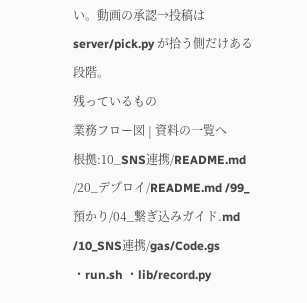い。動画の承認→投稿は server/pick.py が拾う側だけある段階。
残っているもの
業務フロー図 | 資料の一覧へ
根拠:10_SNS連携/README.md /20_デプロイ/README.md /99_預かり/04_繋ぎ込みガイド.md /10_SNS連携/gas/Code.gs ・run.sh ・lib/record.py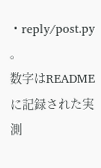・reply/post.py 。
数字はREADMEに記録された実測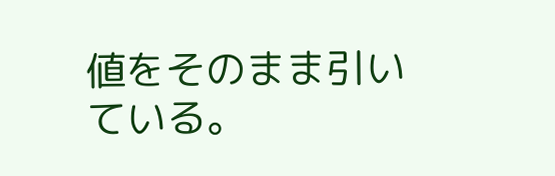値をそのまま引いている。